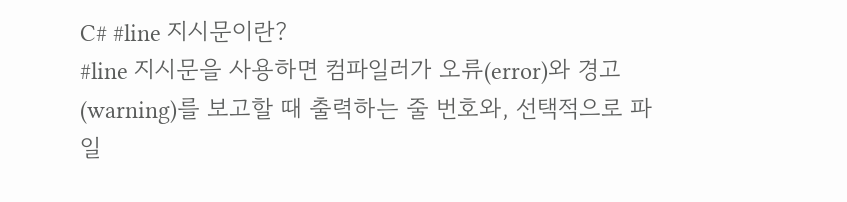C# #line 지시문이란?
#line 지시문을 사용하면 컴파일러가 오류(error)와 경고(warning)를 보고할 때 출력하는 줄 번호와, 선택적으로 파일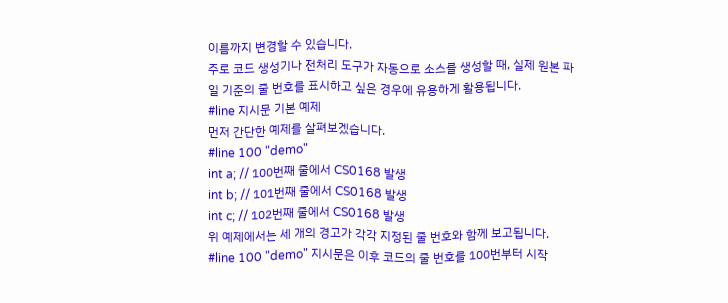이름까지 변경할 수 있습니다.
주로 코드 생성기나 전처리 도구가 자동으로 소스를 생성할 때, 실제 원본 파일 기준의 줄 번호를 표시하고 싶은 경우에 유용하게 활용됩니다.
#line 지시문 기본 예제
먼저 간단한 예제를 살펴보겠습니다.
#line 100 "demo"
int a; // 100번째 줄에서 CS0168 발생
int b; // 101번째 줄에서 CS0168 발생
int c; // 102번째 줄에서 CS0168 발생
위 예제에서는 세 개의 경고가 각각 지정된 줄 번호와 함께 보고됩니다. #line 100 "demo" 지시문은 이후 코드의 줄 번호를 100번부터 시작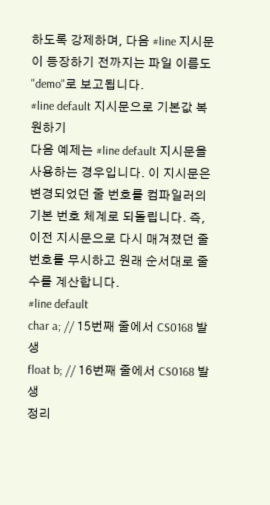하도록 강제하며, 다음 #line 지시문이 등장하기 전까지는 파일 이름도 "demo"로 보고됩니다.
#line default 지시문으로 기본값 복원하기
다음 예제는 #line default 지시문을 사용하는 경우입니다. 이 지시문은 변경되었던 줄 번호를 컴파일러의 기본 번호 체계로 되돌립니다. 즉, 이전 지시문으로 다시 매겨졌던 줄 번호를 무시하고 원래 순서대로 줄 수를 계산합니다.
#line default
char a; // 15번째 줄에서 CS0168 발생
float b; // 16번째 줄에서 CS0168 발생
정리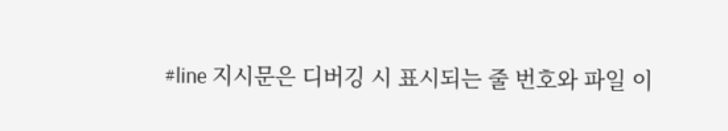#line 지시문은 디버깅 시 표시되는 줄 번호와 파일 이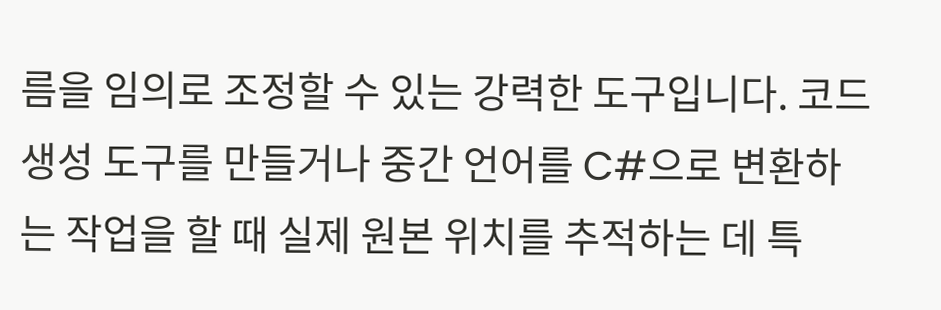름을 임의로 조정할 수 있는 강력한 도구입니다. 코드 생성 도구를 만들거나 중간 언어를 C#으로 변환하는 작업을 할 때 실제 원본 위치를 추적하는 데 특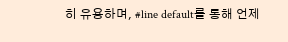히 유용하며, #line default를 통해 언제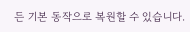든 기본 동작으로 복원할 수 있습니다.